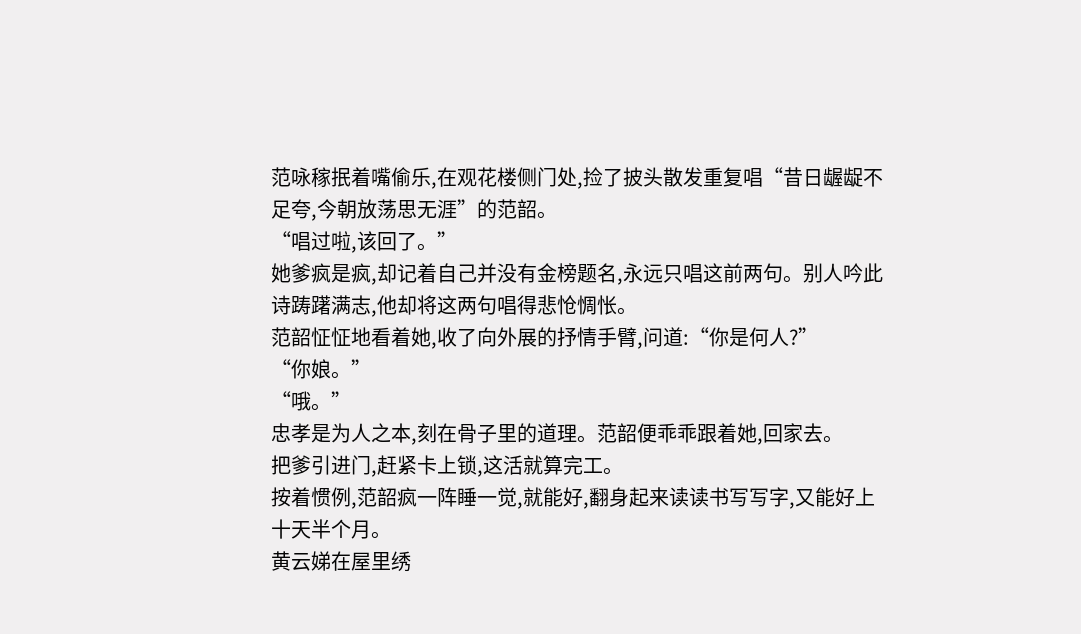范咏稼抿着嘴偷乐,在观花楼侧门处,捡了披头散发重复唱“昔日龌龊不足夸,今朝放荡思无涯”的范韶。
“唱过啦,该回了。”
她爹疯是疯,却记着自己并没有金榜题名,永远只唱这前两句。别人吟此诗踌躇满志,他却将这两句唱得悲怆惆怅。
范韶怔怔地看着她,收了向外展的抒情手臂,问道:“你是何人?”
“你娘。”
“哦。”
忠孝是为人之本,刻在骨子里的道理。范韶便乖乖跟着她,回家去。
把爹引进门,赶紧卡上锁,这活就算完工。
按着惯例,范韶疯一阵睡一觉,就能好,翻身起来读读书写写字,又能好上十天半个月。
黄云娣在屋里绣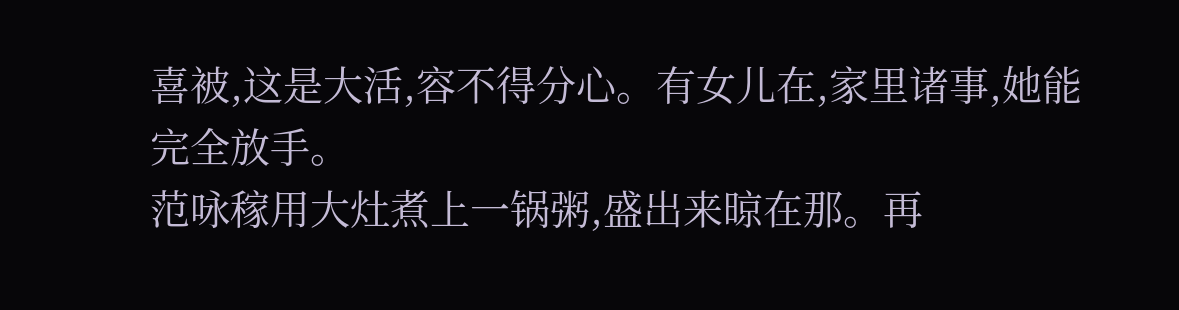喜被,这是大活,容不得分心。有女儿在,家里诸事,她能完全放手。
范咏稼用大灶煮上一锅粥,盛出来晾在那。再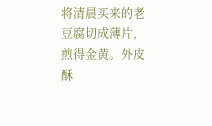将清晨买来的老豆腐切成薄片,煎得金黄。外皮酥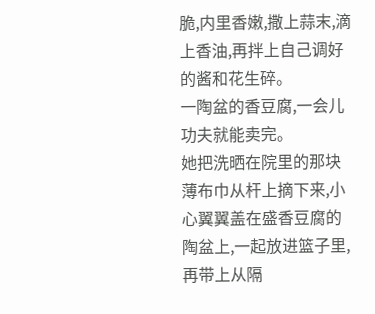脆,内里香嫩,撒上蒜末,滴上香油,再拌上自己调好的酱和花生碎。
一陶盆的香豆腐,一会儿功夫就能卖完。
她把洗晒在院里的那块薄布巾从杆上摘下来,小心翼翼盖在盛香豆腐的陶盆上,一起放进篮子里,再带上从隔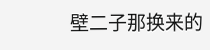壁二子那换来的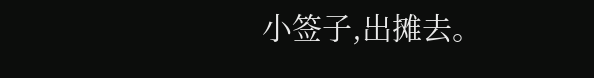小签子,出摊去。